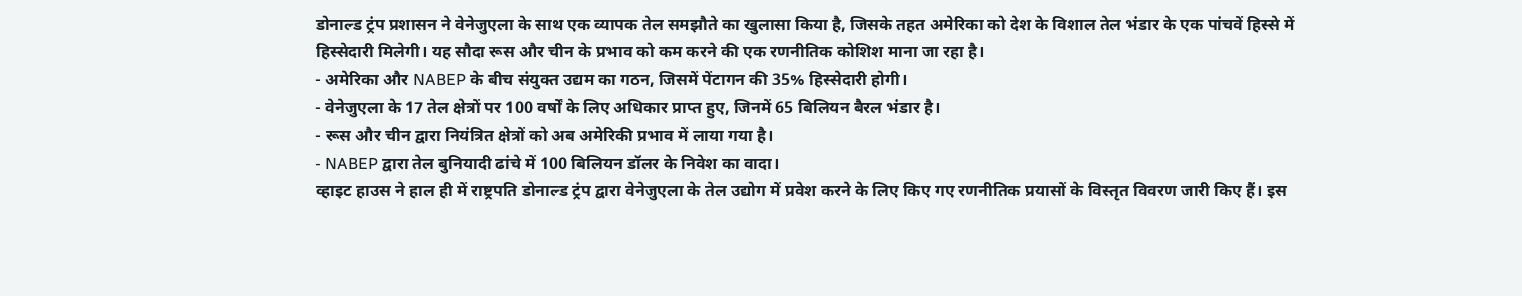डोनाल्ड ट्रंप प्रशासन ने वेनेजुएला के साथ एक व्यापक तेल समझौते का खुलासा किया है, जिसके तहत अमेरिका को देश के विशाल तेल भंडार के एक पांचवें हिस्से में हिस्सेदारी मिलेगी। यह सौदा रूस और चीन के प्रभाव को कम करने की एक रणनीतिक कोशिश माना जा रहा है।
- अमेरिका और NABEP के बीच संयुक्त उद्यम का गठन, जिसमें पेंटागन की 35% हिस्सेदारी होगी।
- वेनेजुएला के 17 तेल क्षेत्रों पर 100 वर्षों के लिए अधिकार प्राप्त हुए, जिनमें 65 बिलियन बैरल भंडार है।
- रूस और चीन द्वारा नियंत्रित क्षेत्रों को अब अमेरिकी प्रभाव में लाया गया है।
- NABEP द्वारा तेल बुनियादी ढांचे में 100 बिलियन डॉलर के निवेश का वादा।
व्हाइट हाउस ने हाल ही में राष्ट्रपति डोनाल्ड ट्रंप द्वारा वेनेजुएला के तेल उद्योग में प्रवेश करने के लिए किए गए रणनीतिक प्रयासों के विस्तृत विवरण जारी किए हैं। इस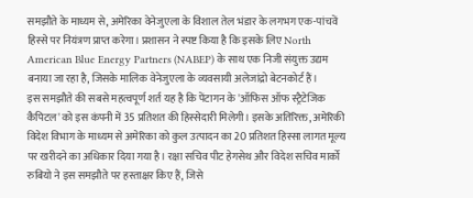समझौते के माध्यम से, अमेरिका वेनेजुएला के विशाल तेल भंडार के लगभग एक-पांचवें हिस्से पर नियंत्रण प्राप्त करेगा। प्रशासन ने स्पष्ट किया है कि इसके लिए North American Blue Energy Partners (NABEP) के साथ एक निजी संयुक्त उद्यम बनाया जा रहा है, जिसके मालिक वेनेजुएला के व्यवसायी अलेजांद्रो बेटनकोर्ट हैं।
इस समझौते की सबसे महत्वपूर्ण शर्त यह है कि पेंटागन के 'ऑफिस ऑफ स्ट्रैटेजिक कैपिटल' को इस कंपनी में 35 प्रतिशत की हिस्सेदारी मिलेगी। इसके अतिरिक्त, अमेरिकी विदेश विभाग के माध्यम से अमेरिका को कुल उत्पादन का 20 प्रतिशत हिस्सा लागत मूल्य पर खरीदने का अधिकार दिया गया है। रक्षा सचिव पीट हेगसेथ और विदेश सचिव मार्को रुबियो ने इस समझौते पर हस्ताक्षर किए हैं, जिसे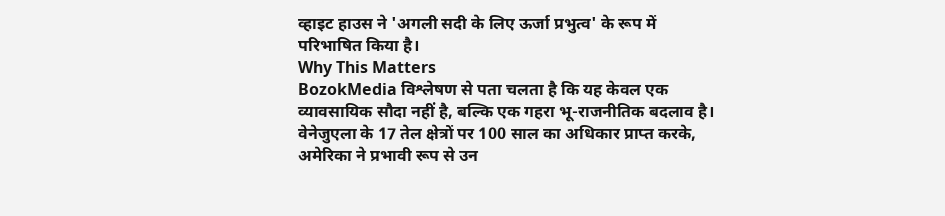व्हाइट हाउस ने 'अगली सदी के लिए ऊर्जा प्रभुत्व' के रूप में परिभाषित किया है।
Why This Matters
BozokMedia विश्लेषण से पता चलता है कि यह केवल एक व्यावसायिक सौदा नहीं है, बल्कि एक गहरा भू-राजनीतिक बदलाव है। वेनेजुएला के 17 तेल क्षेत्रों पर 100 साल का अधिकार प्राप्त करके, अमेरिका ने प्रभावी रूप से उन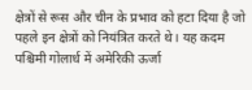क्षेत्रों से रूस और चीन के प्रभाव को हटा दिया है जो पहले इन क्षेत्रों को नियंत्रित करते थे। यह कदम पश्चिमी गोलार्ध में अमेरिकी ऊर्जा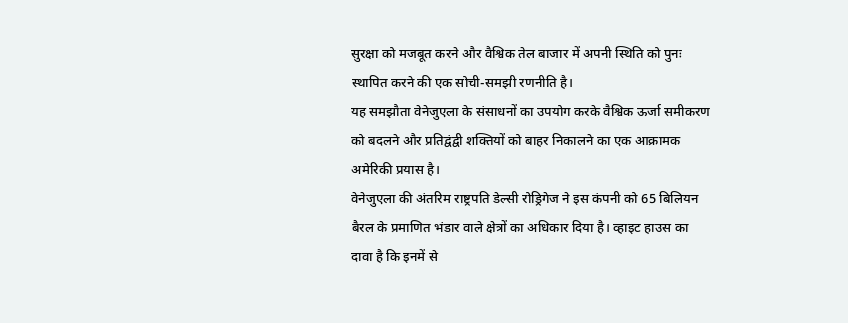सुरक्षा को मजबूत करने और वैश्विक तेल बाजार में अपनी स्थिति को पुनः स्थापित करने की एक सोची-समझी रणनीति है।
यह समझौता वेनेजुएला के संसाधनों का उपयोग करके वैश्विक ऊर्जा समीकरण को बदलने और प्रतिद्वंद्वी शक्तियों को बाहर निकालने का एक आक्रामक अमेरिकी प्रयास है।
वेनेजुएला की अंतरिम राष्ट्रपति डेल्सी रोड्रिगेज ने इस कंपनी को 65 बिलियन बैरल के प्रमाणित भंडार वाले क्षेत्रों का अधिकार दिया है। व्हाइट हाउस का दावा है कि इनमें से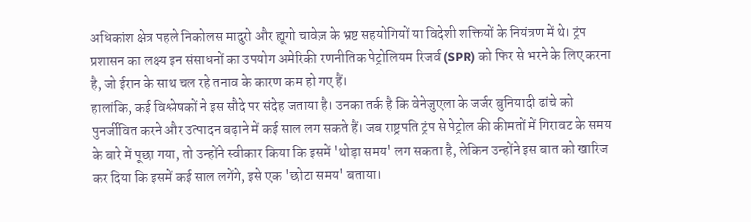अधिकांश क्षेत्र पहले निकोलस मादुरो और ह्यूगो चावेज़ के भ्रष्ट सहयोगियों या विदेशी शक्तियों के नियंत्रण में थे। ट्रंप प्रशासन का लक्ष्य इन संसाधनों का उपयोग अमेरिकी रणनीतिक पेट्रोलियम रिजर्व (SPR) को फिर से भरने के लिए करना है, जो ईरान के साथ चल रहे तनाव के कारण कम हो गए हैं।
हालांकि, कई विश्लेषकों ने इस सौदे पर संदेह जताया है। उनका तर्क है कि वेनेजुएला के जर्जर बुनियादी ढांचे को पुनर्जीवित करने और उत्पादन बढ़ाने में कई साल लग सकते हैं। जब राष्ट्रपति ट्रंप से पेट्रोल की कीमतों में गिरावट के समय के बारे में पूछा गया, तो उन्होंने स्वीकार किया कि इसमें 'थोड़ा समय' लग सकता है, लेकिन उन्होंने इस बात को खारिज कर दिया कि इसमें कई साल लगेंगे, इसे एक 'छोटा समय' बताया।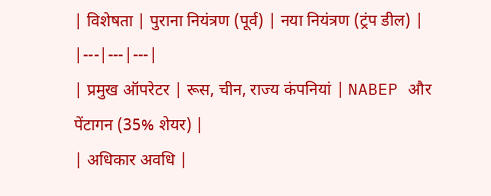| विशेषता | पुराना नियंत्रण (पूर्व) | नया नियंत्रण (ट्रंप डील) |
|---|---|---|
| प्रमुख ऑपरेटर | रूस, चीन, राज्य कंपनियां | NABEP और पेंटागन (35% शेयर) |
| अधिकार अवधि |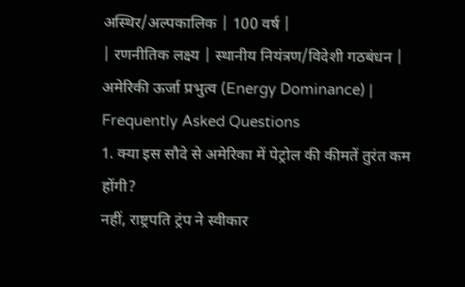अस्थिर/अल्पकालिक | 100 वर्ष |
| रणनीतिक लक्ष्य | स्थानीय नियंत्रण/विदेशी गठबंधन | अमेरिकी ऊर्जा प्रभुत्व (Energy Dominance) |
Frequently Asked Questions
1. क्या इस सौदे से अमेरिका में पेट्रोल की कीमतें तुरंत कम होंगी?
नहीं, राष्ट्रपति ट्रंप ने स्वीकार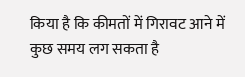किया है कि कीमतों में गिरावट आने में कुछ समय लग सकता है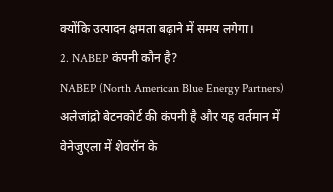क्योंकि उत्पादन क्षमता बढ़ाने में समय लगेगा।
2. NABEP कंपनी कौन है?
NABEP (North American Blue Energy Partners) अलेजांद्रो बेटनकोर्ट की कंपनी है और यह वर्तमान में वेनेजुएला में शेवरॉन के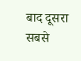बाद दूसरा सबसे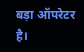बड़ा ऑपरेटर है।